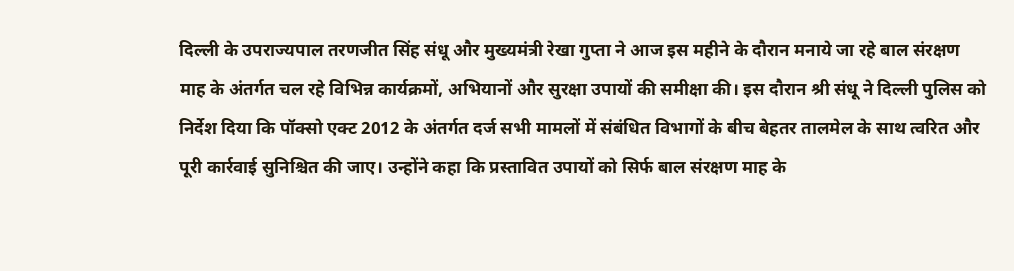दिल्ली के उपराज्यपाल तरणजीत सिंह संधू और मुख्यमंत्री रेखा गुप्ता ने आज इस महीने के दौरान मनाये जा रहे बाल संरक्षण माह के अंतर्गत चल रहे विभिन्न कार्यक्रमों, अभियानों और सुरक्षा उपायों की समीक्षा की। इस दौरान श्री संधू ने दिल्ली पुलिस को निर्देश दिया कि पॉक्सो एक्ट 2012 के अंतर्गत दर्ज सभी मामलों में संबंधित विभागों के बीच बेहतर तालमेल के साथ त्वरित और पूरी कार्रवाई सुनिश्चित की जाए। उन्होंने कहा कि प्रस्तावित उपायों को सिर्फ बाल संरक्षण माह के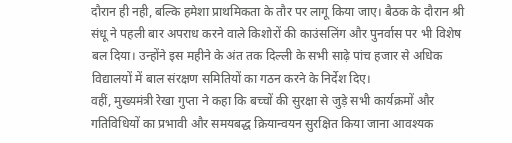दौरान ही नही, बल्कि हमेशा प्राथमिकता के तौर पर लागू किया जाए। बैठक के दौरान श्री संधू ने पहली बार अपराध करने वाले किशोरों की काउंसलिंग और पुनर्वास पर भी विशेष बल दिया। उन्होंने इस महीने के अंत तक दिल्ली के सभी साढ़े पांच हजार से अधिक विद्यालयों में बाल संरक्षण समितियों का गठन करने के निर्देश दिए।
वहीं, मुख्यमंत्री रेखा गुप्ता ने कहा कि बच्चों की सुरक्षा से जुड़े सभी कार्यक्रमों और गतिविधियों का प्रभावी और समयबद्ध क्रियान्वयन सुरक्षित किया जाना आवश्यक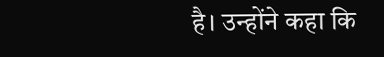है। उन्होंने कहा कि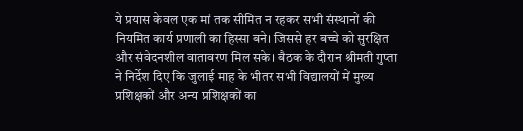ये प्रयास केवल एक मां तक सीमित न रहकर सभी संस्थानों की नियमित कार्य प्रणाली का हिस्सा बने। जिससे हर बच्चे को सुरक्षित और संवेदनशील वातावरण मिल सके। बैठक के दौरान श्रीमती गुप्ता ने निर्देश दिए कि जुलाई माह के भीतर सभी विद्यालयों में मुख्य प्रशिक्षकों और अन्य प्रशिक्षकों का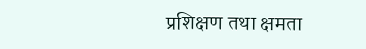प्रशिक्षण तथा क्षमता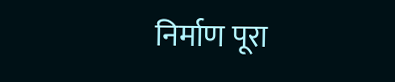निर्माण पूरा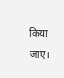किया जाए।